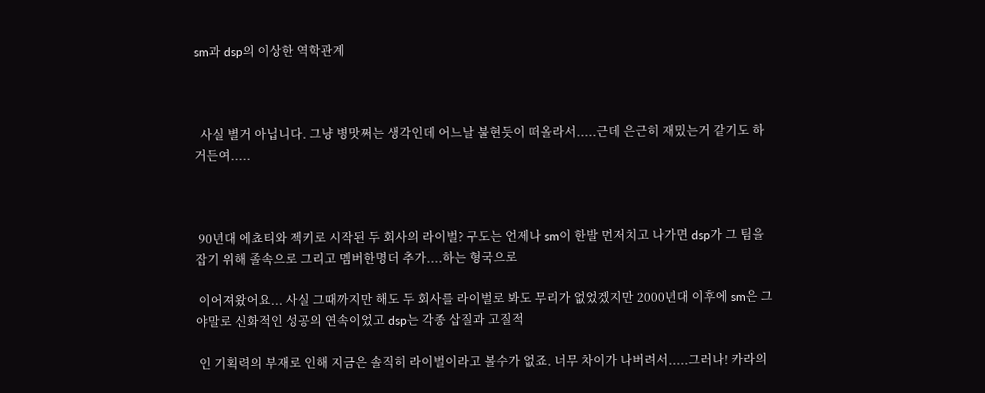sm과 dsp의 이상한 역학관계



  사실 별거 아닙니다. 그냥 병맛쩌는 생각인데 어느날 불현듯이 떠올라서.....근데 은근히 재밌는거 같기도 하거든여.....



 90년대 에쵸티와 젝키로 시작된 두 회사의 라이벌? 구도는 언제나 sm이 한발 먼저치고 나가면 dsp가 그 팀을 잡기 위해 졸속으로 그리고 멤버한명더 추가....하는 형국으로

 이어져왔어요... 사실 그때까지만 해도 두 회사를 라이벌로 봐도 무리가 없었겠지만 2000년대 이후에 sm은 그야말로 신화적인 성공의 연속이었고 dsp는 각종 삽질과 고질적

 인 기획력의 부재로 인해 지금은 솔직히 라이벌이라고 볼수가 없죠. 너무 차이가 나버려서.....그러나! 카라의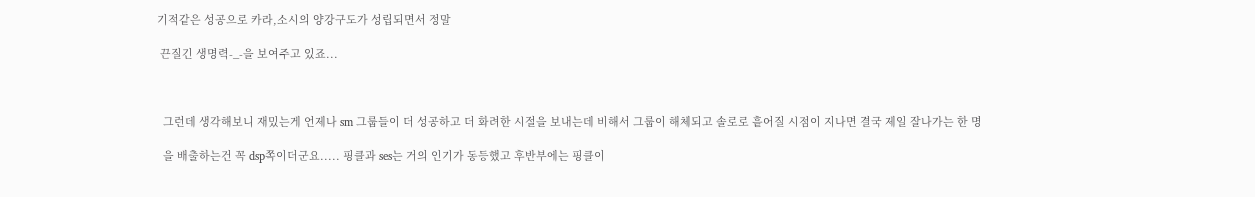기적같은 성공으로 카라,소시의 양강구도가 성립되면서 정말

 끈질긴 생명력-_-을 보여주고 있죠...



  그런데 생각해보니 재밌는게 언제나 sm 그룹들이 더 성공하고 더 화려한 시절을 보내는데 비해서 그룹이 해체되고 솔로로 흩어질 시점이 지나면 결국 제일 잘나가는 한 명

  을 배출하는건 꼭 dsp쪽이더군요..... 핑클과 ses는 거의 인기가 동등했고 후반부에는 핑클이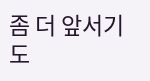좀 더 앞서기도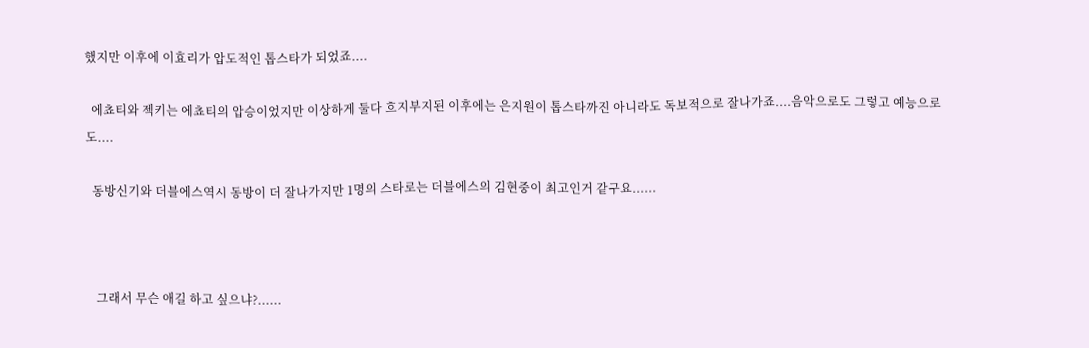했지만 이후에 이효리가 압도적인 톱스타가 되었죠....

  에쵸티와 젝키는 에쵸티의 압승이었지만 이상하게 둘다 흐지부지된 이후에는 은지원이 톱스타까진 아니라도 독보적으로 잘나가죠....음악으로도 그렇고 예능으로도....

  동방신기와 더블에스역시 동방이 더 잘나가지만 1명의 스타로는 더블에스의 김현중이 최고인거 같구요......



   그래서 무슨 애길 하고 싶으냐?......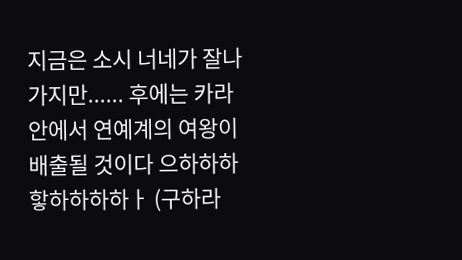지금은 소시 너네가 잘나가지만...... 후에는 카라안에서 연예계의 여왕이 배출될 것이다 으하하하핳하하하하ㅏ (구하라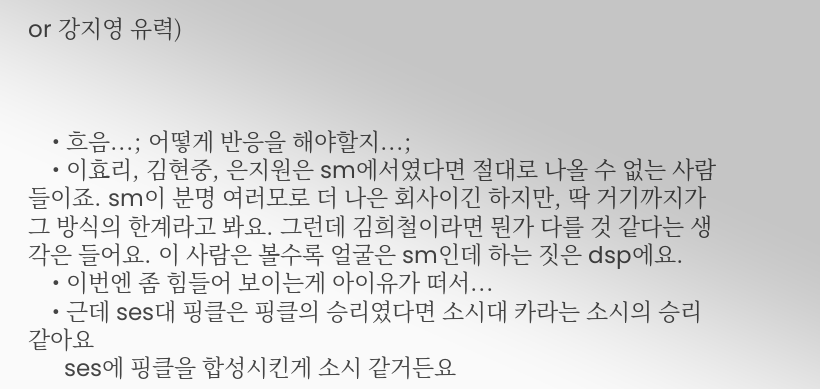or 강지영 유력)



    • 흐음...; 어떻게 반응을 해야할지...;
    • 이효리, 김현중, 은지원은 sm에서였다면 절대로 나올 수 없는 사람들이죠. sm이 분명 여러모로 더 나은 회사이긴 하지만, 딱 거기까지가 그 방식의 한계라고 봐요. 그런데 김희철이라면 뭔가 다를 것 같다는 생각은 들어요. 이 사람은 볼수록 얼굴은 sm인데 하는 짓은 dsp에요.
    • 이번엔 좀 힘들어 보이는게 아이유가 떠서...
    • 근데 ses대 핑클은 핑클의 승리였다면 소시대 카라는 소시의 승리 같아요
      ses에 핑클을 합성시킨게 소시 같거든요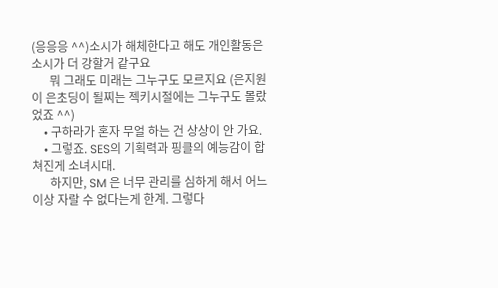(응응응 ^^)소시가 해체한다고 해도 개인활동은 소시가 더 강할거 같구요
      뭐 그래도 미래는 그누구도 모르지요 (은지원이 은초딩이 될찌는 젝키시절에는 그누구도 몰랐었죠 ^^)
    • 구하라가 혼자 무얼 하는 건 상상이 안 가요.
    • 그렇죠. SES의 기획력과 핑클의 예능감이 합쳐진게 소녀시대.
      하지만, SM 은 너무 관리를 심하게 해서 어느이상 자랄 수 없다는게 한계. 그렇다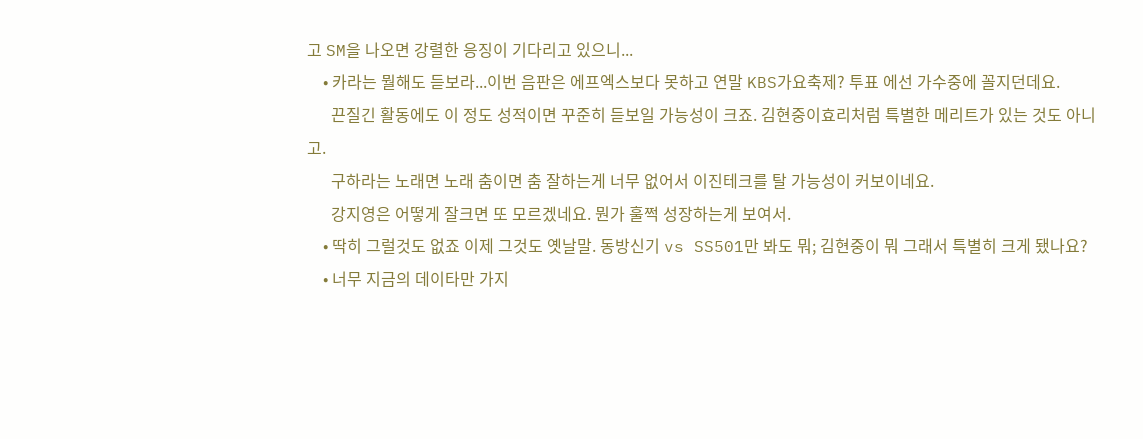고 SM을 나오면 강렬한 응징이 기다리고 있으니...
    • 카라는 뭘해도 듣보라...이번 음판은 에프엑스보다 못하고 연말 KBS가요축제? 투표 에선 가수중에 꼴지던데요.
      끈질긴 활동에도 이 정도 성적이면 꾸준히 듣보일 가능성이 크죠. 김현중이효리처럼 특별한 메리트가 있는 것도 아니고.
      구하라는 노래면 노래 춤이면 춤 잘하는게 너무 없어서 이진테크를 탈 가능성이 커보이네요.
      강지영은 어떻게 잘크면 또 모르겠네요. 뭔가 훌쩍 성장하는게 보여서.
    • 딱히 그럴것도 없죠 이제 그것도 옛날말. 동방신기 vs SS501만 봐도 뭐; 김현중이 뭐 그래서 특별히 크게 됐나요?
    • 너무 지금의 데이타만 가지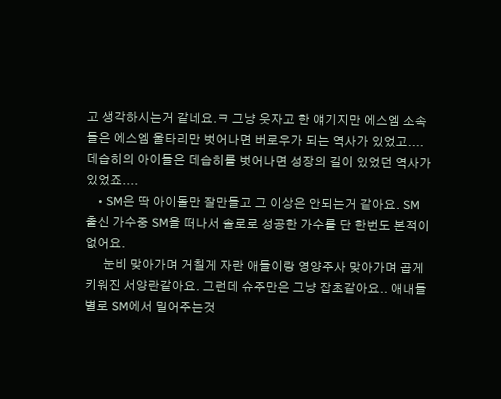고 생각하시는거 같네요.ㅋ 그냥 웃자고 한 얘기지만 에스엠 소속들은 에스엠 울타리만 벗어나면 버로우가 되는 역사가 있었고.... 데습히의 아이들은 데습히를 벗어나면 성장의 길이 있었던 역사가 있었죠....
    • SM은 딱 아이돌만 잘만들고 그 이상은 안되는거 같아요. SM출신 가수중 SM을 떠나서 솔로로 성공한 가수를 단 한번도 본적이 없어요.
      눈비 맞아가며 거칠게 자란 애들이랑 영양주사 맞아가며 곱게 키워진 서양란같아요. 그런데 슈주만은 그냥 잡초같아요.. 애내들 별로 SM에서 밀어주는것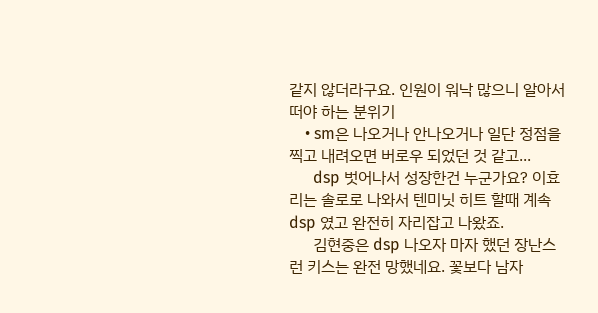같지 않더라구요. 인원이 워낙 많으니 알아서 떠야 하는 분위기
    • sm은 나오거나 안나오거나 일단 정점을 찍고 내려오면 버로우 되었던 것 같고...
      dsp 벗어나서 성장한건 누군가요? 이효리는 솔로로 나와서 텐미닛 히트 할때 계속 dsp 였고 완전히 자리잡고 나왔죠.
      김현중은 dsp 나오자 마자 했던 장난스런 키스는 완전 망했네요. 꽃보다 남자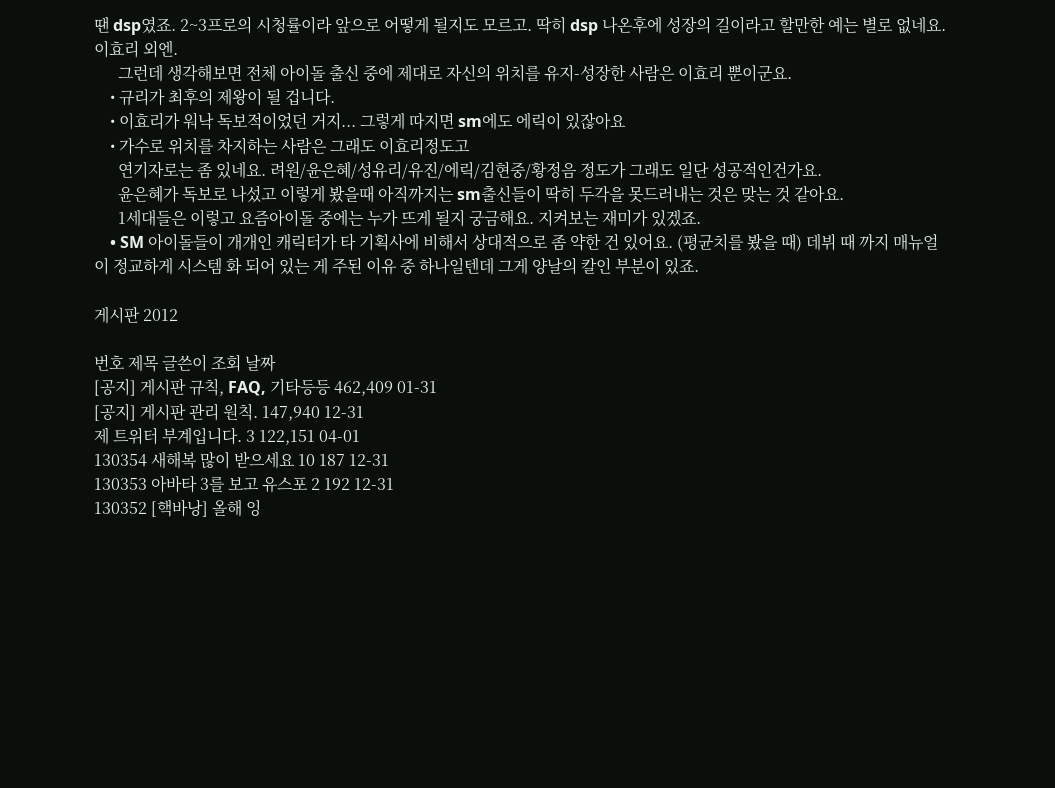땐 dsp였죠. 2~3프로의 시청률이라 앞으로 어떻게 될지도 모르고. 딱히 dsp 나온후에 성장의 길이라고 할만한 예는 별로 없네요. 이효리 외엔.
      그런데 생각해보면 전체 아이돌 출신 중에 제대로 자신의 위치를 유지-성장한 사람은 이효리 뿐이군요.
    • 규리가 최후의 제왕이 될 겁니다.
    • 이효리가 워낙 독보적이었던 거지... 그렇게 따지면 sm에도 에릭이 있잖아요
    • 가수로 위치를 차지하는 사람은 그래도 이효리정도고
      연기자로는 좀 있네요. 려원/윤은혜/성유리/유진/에릭/김현중/황정음 정도가 그래도 일단 성공적인건가요.
      윤은혜가 독보로 나섰고 이렇게 봤을때 아직까지는 sm출신들이 딱히 두각을 못드러내는 것은 맞는 것 같아요.
      1세대들은 이렇고 요즘아이돌 중에는 누가 뜨게 될지 궁금해요. 지켜보는 재미가 있겠죠.
    • SM 아이돌들이 개개인 캐릭터가 타 기획사에 비해서 상대적으로 좀 약한 건 있어요. (평균치를 봤을 때) 데뷔 때 까지 매뉴얼이 정교하게 시스템 화 되어 있는 게 주된 이유 중 하나일텐데 그게 양날의 칼인 부분이 있죠.

게시판 2012

번호 제목 글쓴이 조회 날짜
[공지] 게시판 규칙, FAQ, 기타등등 462,409 01-31
[공지] 게시판 관리 원칙. 147,940 12-31
제 트위터 부계입니다. 3 122,151 04-01
130354 새해복 많이 받으세요 10 187 12-31
130353 아바타 3를 보고 유스포 2 192 12-31
130352 [핵바낭] 올해 잉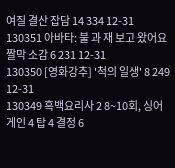여질 결산 잡담 14 334 12-31
130351 아바타: 불 과 재 보고 왔어요 짤막 소감 6 231 12-31
130350 [영화강추] '척의 일생' 8 249 12-31
130349 흑백요리사 2 8~10회, 싱어게인 4 탑 4 결정 6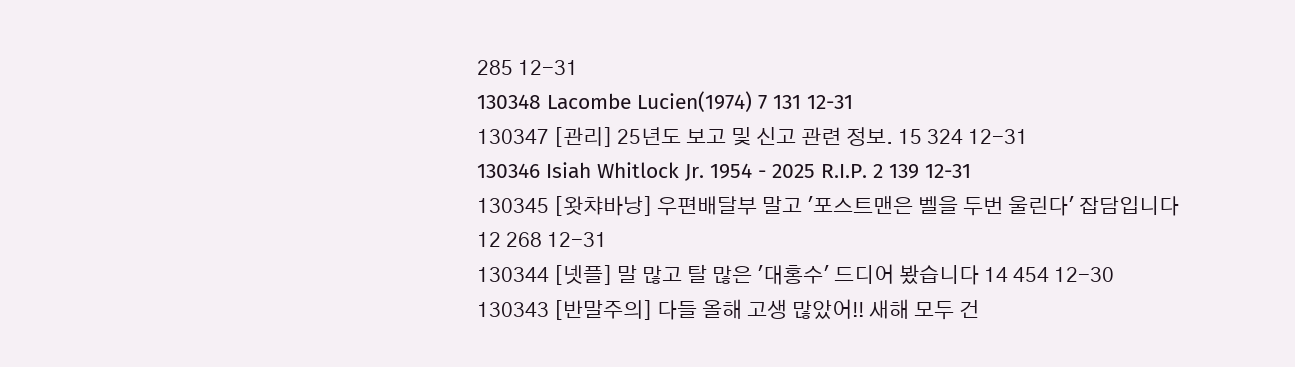285 12-31
130348 Lacombe Lucien(1974) 7 131 12-31
130347 [관리] 25년도 보고 및 신고 관련 정보. 15 324 12-31
130346 Isiah Whitlock Jr. 1954 - 2025 R.I.P. 2 139 12-31
130345 [왓챠바낭] 우편배달부 말고 '포스트맨은 벨을 두번 울린다' 잡담입니다 12 268 12-31
130344 [넷플] 말 많고 탈 많은 '대홍수' 드디어 봤습니다 14 454 12-30
130343 [반말주의] 다들 올해 고생 많았어!! 새해 모두 건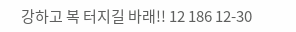강하고 복 터지길 바래!! 12 186 12-30